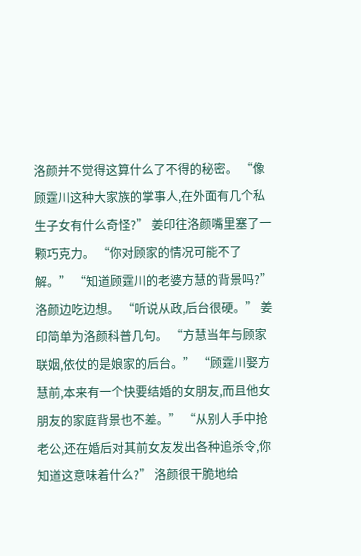洛颜并不觉得这算什么了不得的秘密。 “像顾霆川这种大家族的掌事人,在外面有几个私生子女有什么奇怪?” 姜印往洛颜嘴里塞了一颗巧克力。 “你对顾家的情况可能不了解。” “知道顾霆川的老婆方慧的背景吗?” 洛颜边吃边想。 “听说从政,后台很硬。” 姜印简单为洛颜科普几句。 “方慧当年与顾家联姻,依仗的是娘家的后台。” “顾霆川娶方慧前,本来有一个快要结婚的女朋友,而且他女朋友的家庭背景也不差。” “从别人手中抢老公,还在婚后对其前女友发出各种追杀令,你知道这意味着什么?” 洛颜很干脆地给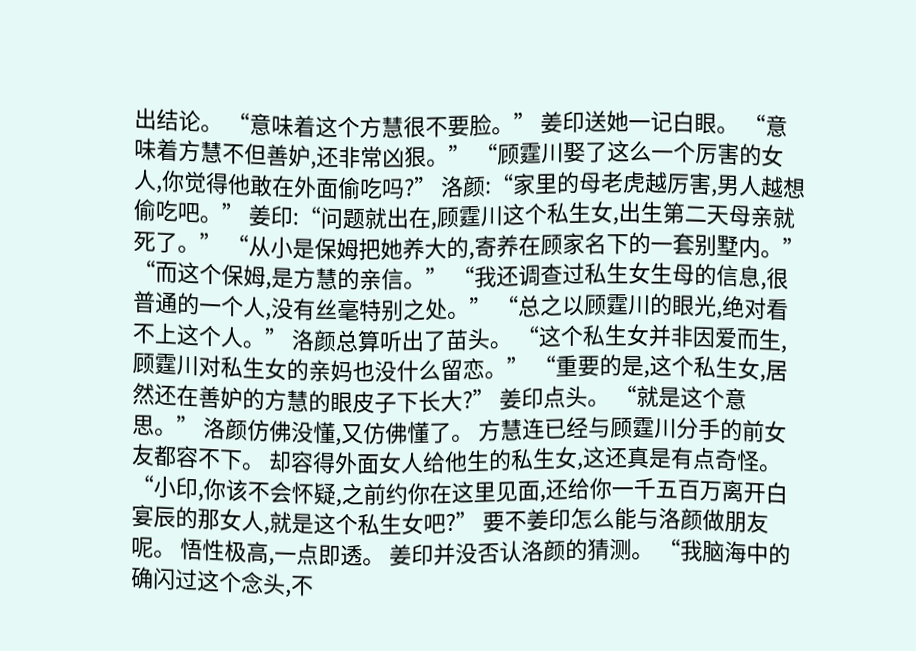出结论。 “意味着这个方慧很不要脸。” 姜印送她一记白眼。 “意味着方慧不但善妒,还非常凶狠。” “顾霆川娶了这么一个厉害的女人,你觉得他敢在外面偷吃吗?” 洛颜:“家里的母老虎越厉害,男人越想偷吃吧。” 姜印:“问题就出在,顾霆川这个私生女,出生第二天母亲就死了。” “从小是保姆把她养大的,寄养在顾家名下的一套别墅内。” “而这个保姆,是方慧的亲信。” “我还调查过私生女生母的信息,很普通的一个人,没有丝毫特别之处。” “总之以顾霆川的眼光,绝对看不上这个人。” 洛颜总算听出了苗头。 “这个私生女并非因爱而生,顾霆川对私生女的亲妈也没什么留恋。” “重要的是,这个私生女,居然还在善妒的方慧的眼皮子下长大?” 姜印点头。 “就是这个意思。” 洛颜仿佛没懂,又仿佛懂了。 方慧连已经与顾霆川分手的前女友都容不下。 却容得外面女人给他生的私生女,这还真是有点奇怪。 “小印,你该不会怀疑,之前约你在这里见面,还给你一千五百万离开白宴辰的那女人,就是这个私生女吧?” 要不姜印怎么能与洛颜做朋友呢。 悟性极高,一点即透。 姜印并没否认洛颜的猜测。 “我脑海中的确闪过这个念头,不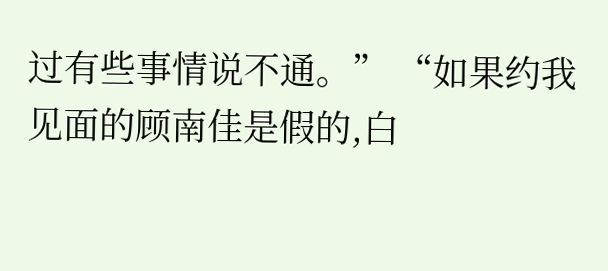过有些事情说不通。” “如果约我见面的顾南佳是假的,白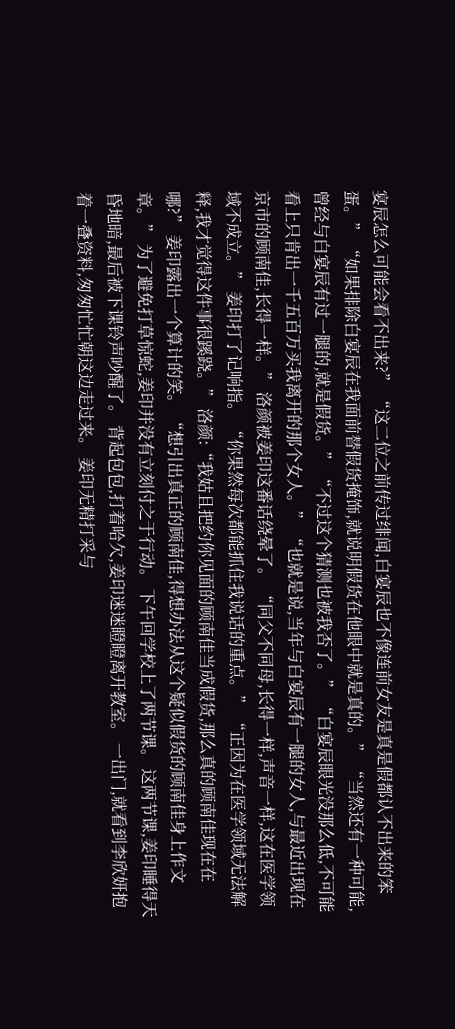宴辰怎么可能会看不出来?” “这二位之前传过绯闻,白宴辰也不像连前女友是真是假都认不出来的笨蛋。” “如果排除白宴辰在我面前替假货掩饰,就说明假货在他眼中就是真的。” “当然还有一种可能,曾经与白宴辰有过一腿的,就是假货。” “不过这个猜测也被我否了。” “白宴辰眼光没那么低,不可能看上只肯出一千五百万买我离开的那个女人。” “也就是说,当年与白宴辰有一腿的女人,与最近出现在京市的顾南佳,长得一样。” 洛颜被姜印这番话绕晕了。 “同父不同母,长得一样,声音一样,这在医学领域不成立。” 姜印打了记响指。 “你果然每次都能抓住我说话的重点。” “正因为在医学领域无法解释,我才觉得这件事很蹊跷。” 洛颜:“我姑且把约你见面的顾南佳当成假货,那么真的顾南佳现在在哪?” 姜印露出一个算计的笑。 “想引出真正的顾南佳,得想办法从这个疑似假货的顾南佳身上作文章。” 为了避免打草惊蛇,姜印并没有立刻付之于行动。 下午回学校上了两节课。 这两节课,姜印睡得天昏地暗,最后被下课铃声吵醒了。 背起包包,打着哈欠,姜印迷迷瞪瞪离开教室。 一出门,就看到李欣妍抱着一叠资料,匆匆忙忙朝这边走过来。 姜印无精打采与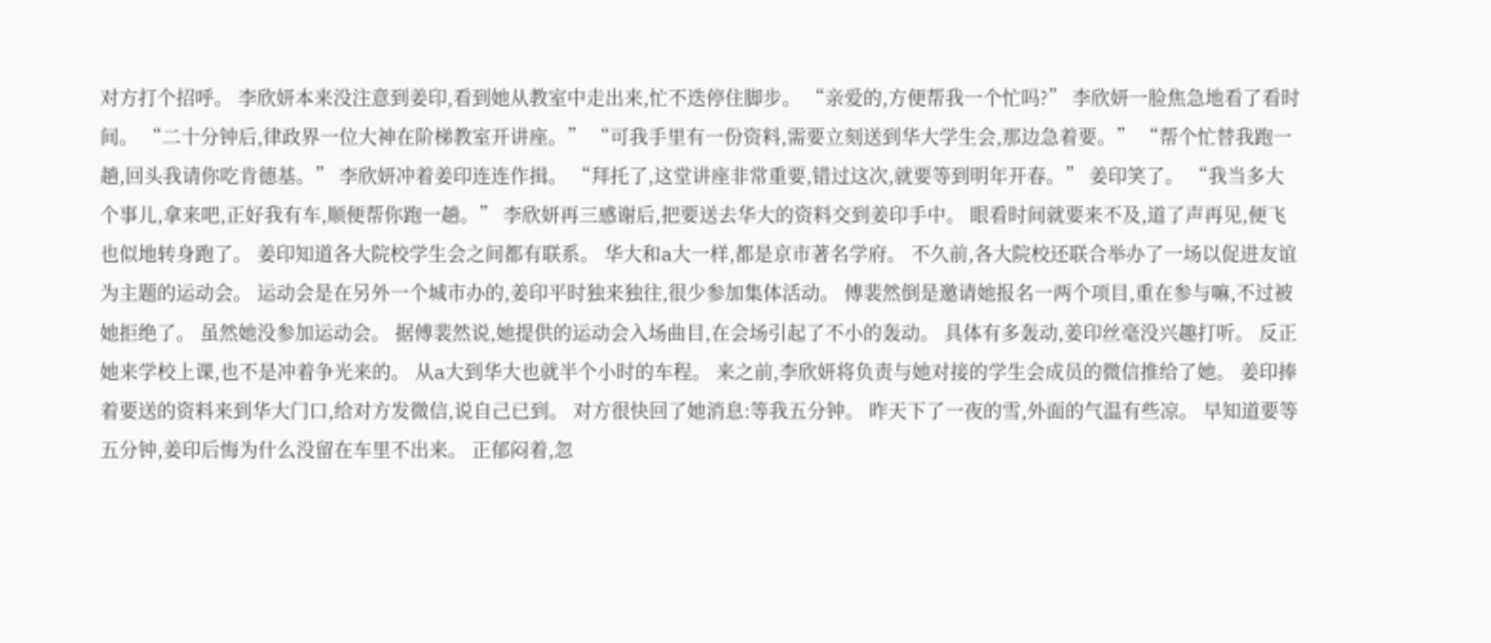对方打个招呼。 李欣妍本来没注意到姜印,看到她从教室中走出来,忙不迭停住脚步。 “亲爱的,方便帮我一个忙吗?” 李欣妍一脸焦急地看了看时间。 “二十分钟后,律政界一位大神在阶梯教室开讲座。” “可我手里有一份资料,需要立刻送到华大学生会,那边急着要。” “帮个忙替我跑一趟,回头我请你吃肯德基。” 李欣妍冲着姜印连连作揖。 “拜托了,这堂讲座非常重要,错过这次,就要等到明年开春。” 姜印笑了。 “我当多大个事儿,拿来吧,正好我有车,顺便帮你跑一趟。” 李欣妍再三感谢后,把要送去华大的资料交到姜印手中。 眼看时间就要来不及,道了声再见,便飞也似地转身跑了。 姜印知道各大院校学生会之间都有联系。 华大和a大一样,都是京市著名学府。 不久前,各大院校还联合举办了一场以促进友谊为主题的运动会。 运动会是在另外一个城市办的,姜印平时独来独往,很少参加集体活动。 傅裴然倒是邀请她报名一两个项目,重在参与嘛,不过被她拒绝了。 虽然她没参加运动会。 据傅裴然说,她提供的运动会入场曲目,在会场引起了不小的轰动。 具体有多轰动,姜印丝毫没兴趣打听。 反正她来学校上课,也不是冲着争光来的。 从a大到华大也就半个小时的车程。 来之前,李欣妍将负责与她对接的学生会成员的微信推给了她。 姜印捧着要送的资料来到华大门口,给对方发微信,说自己已到。 对方很快回了她消息:等我五分钟。 昨天下了一夜的雪,外面的气温有些凉。 早知道要等五分钟,姜印后悔为什么没留在车里不出来。 正郁闷着,忽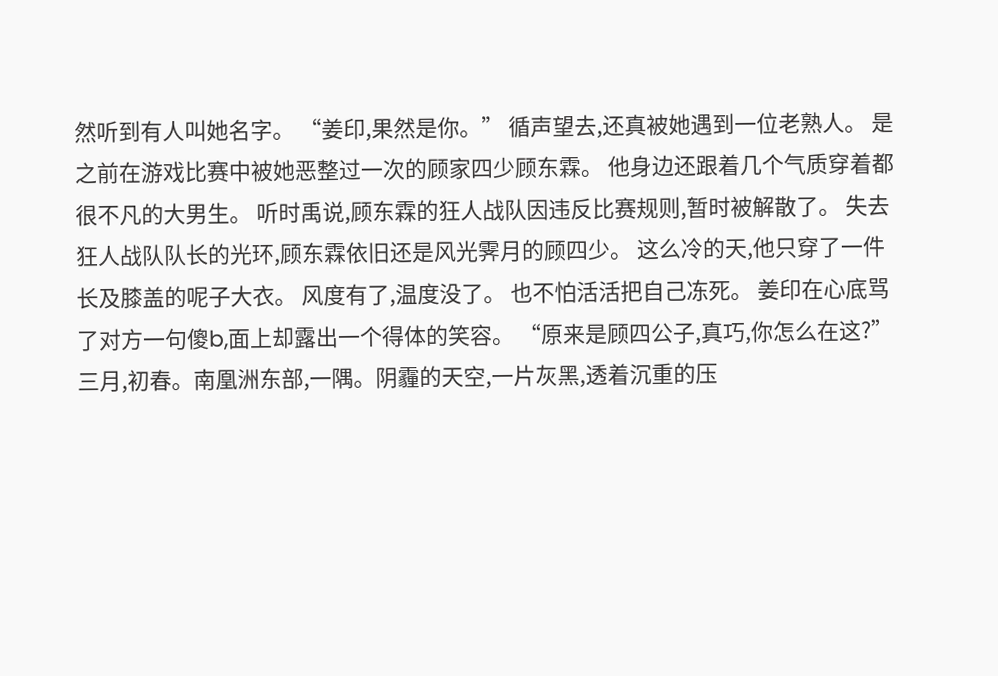然听到有人叫她名字。 “姜印,果然是你。” 循声望去,还真被她遇到一位老熟人。 是之前在游戏比赛中被她恶整过一次的顾家四少顾东霖。 他身边还跟着几个气质穿着都很不凡的大男生。 听时禹说,顾东霖的狂人战队因违反比赛规则,暂时被解散了。 失去狂人战队队长的光环,顾东霖依旧还是风光霁月的顾四少。 这么冷的天,他只穿了一件长及膝盖的呢子大衣。 风度有了,温度没了。 也不怕活活把自己冻死。 姜印在心底骂了对方一句傻b,面上却露出一个得体的笑容。 “原来是顾四公子,真巧,你怎么在这?”
三月,初春。南凰洲东部,一隅。阴霾的天空,一片灰黑,透着沉重的压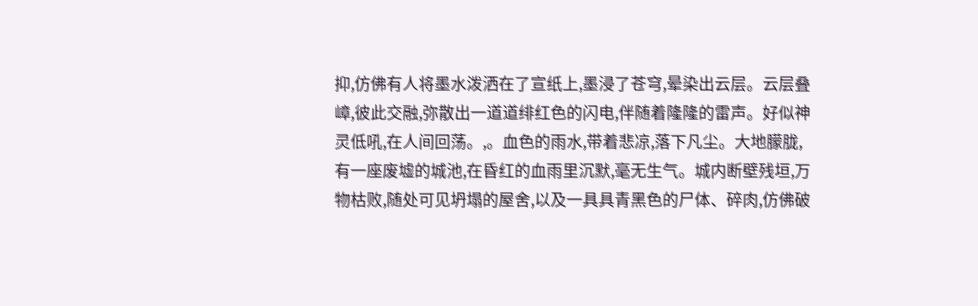抑,仿佛有人将墨水泼洒在了宣纸上,墨浸了苍穹,晕染出云层。云层叠嶂,彼此交融,弥散出一道道绯红色的闪电,伴随着隆隆的雷声。好似神灵低吼,在人间回荡。,。血色的雨水,带着悲凉,落下凡尘。大地朦胧,有一座废墟的城池,在昏红的血雨里沉默,毫无生气。城内断壁残垣,万物枯败,随处可见坍塌的屋舍,以及一具具青黑色的尸体、碎肉,仿佛破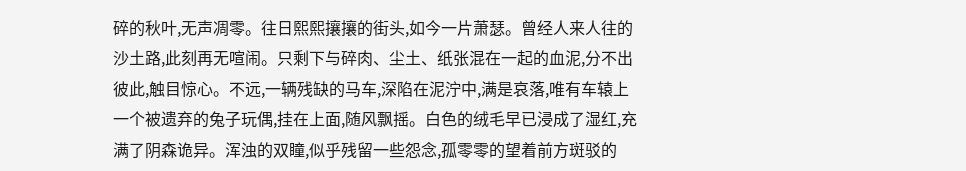碎的秋叶,无声凋零。往日熙熙攘攘的街头,如今一片萧瑟。曾经人来人往的沙土路,此刻再无喧闹。只剩下与碎肉、尘土、纸张混在一起的血泥,分不出彼此,触目惊心。不远,一辆残缺的马车,深陷在泥泞中,满是哀落,唯有车辕上一个被遗弃的兔子玩偶,挂在上面,随风飘摇。白色的绒毛早已浸成了湿红,充满了阴森诡异。浑浊的双瞳,似乎残留一些怨念,孤零零的望着前方斑驳的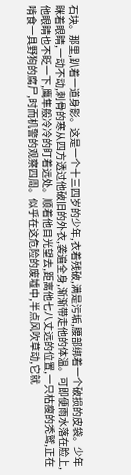石块。那里,趴着一道身影。这是一个十三四岁的少年,衣着残破,满是污垢,腰部绑着一个破损的皮袋。少年眯着眼睛,一动不动,刺骨的寒从四方透过他破旧的外衣,袭遍全身,渐渐带走他的体温。可即便雨水落在脸上,他眼睛也不眨一下,鹰隼般冷冷的盯着远处。顺着他目光望去,距离他七八丈远的位置,一只枯瘦的秃鹫,正在啃食一具野狗的腐尸,时而机警的观察四周。似乎在这危险的废墟中,半点风吹草动,它就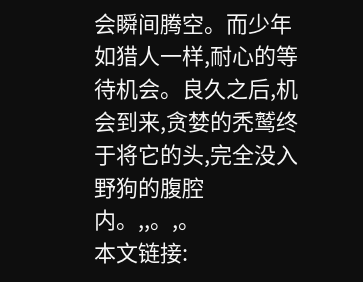会瞬间腾空。而少年如猎人一样,耐心的等待机会。良久之后,机会到来,贪婪的秃鹫终于将它的头,完全没入野狗的腹腔内。,,。,。
本文链接: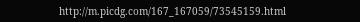http://m.picdg.com/167_167059/73545159.html